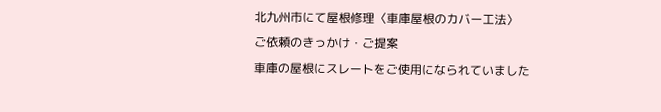北九州市にて屋根修理〈車庫屋根のカバー工法〉
ご依頼のきっかけ・ご提案
車庫の屋根にスレートをご使用になられていました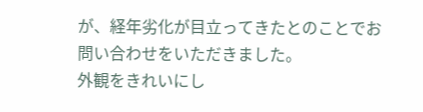が、経年劣化が目立ってきたとのことでお問い合わせをいただきました。
外観をきれいにし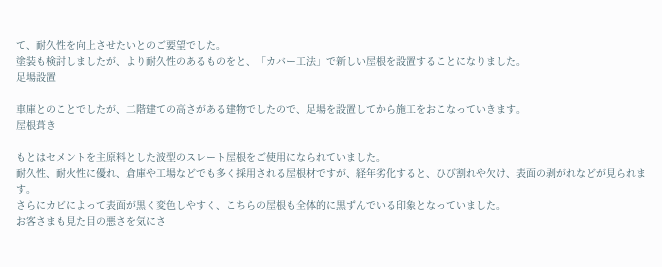て、耐久性を向上させたいとのご要望でした。
塗装も検討しましたが、より耐久性のあるものをと、「カバー工法」で新しい屋根を設置することになりました。
足場設置

車庫とのことでしたが、二階建ての高さがある建物でしたので、足場を設置してから施工をおこなっていきます。
屋根葺き

もとはセメントを主原料とした波型のスレート屋根をご使用になられていました。
耐久性、耐火性に優れ、倉庫や工場などでも多く採用される屋根材ですが、経年劣化すると、ひび割れや欠け、表面の剥がれなどが見られます。
さらにカビによって表面が黒く変色しやすく、こちらの屋根も全体的に黒ずんでいる印象となっていました。
お客さまも見た目の悪さを気にさ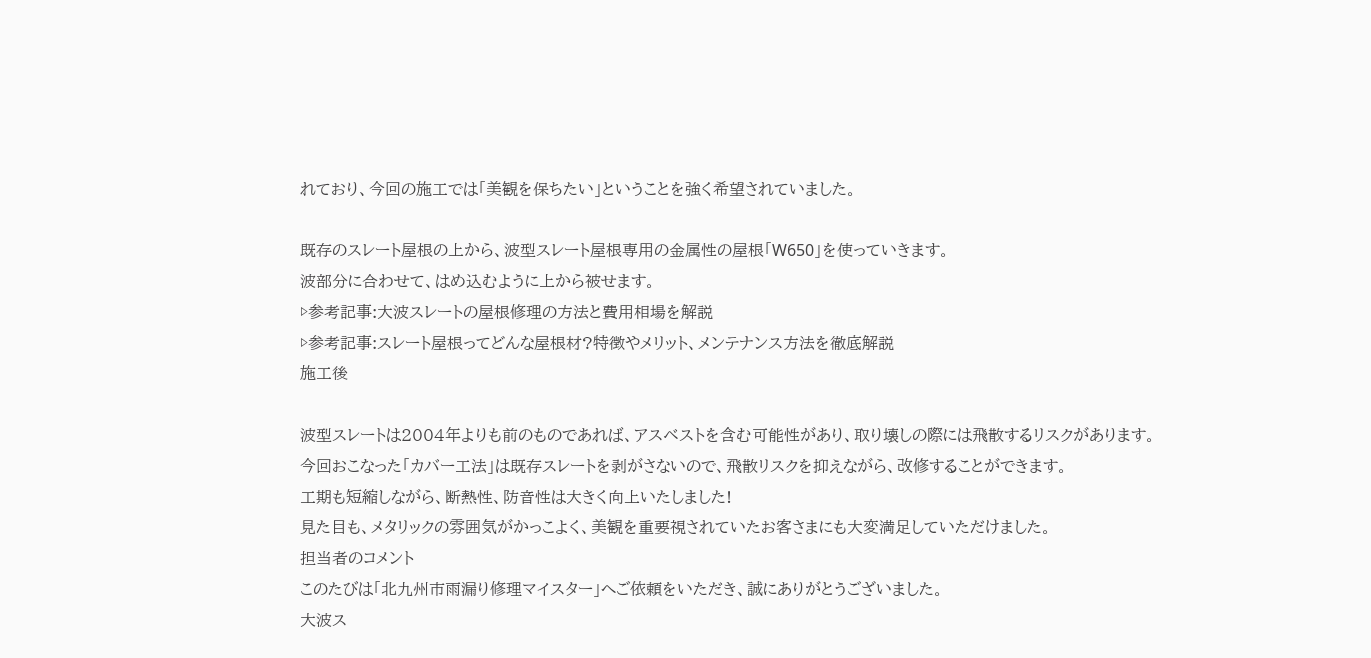れており、今回の施工では「美観を保ちたい」ということを強く希望されていました。

既存のスレート屋根の上から、波型スレート屋根専用の金属性の屋根「W650」を使っていきます。
波部分に合わせて、はめ込むように上から被せます。
▷参考記事:大波スレートの屋根修理の方法と費用相場を解説
▷参考記事:スレート屋根ってどんな屋根材?特徴やメリット、メンテナンス方法を徹底解説
施工後

波型スレートは2004年よりも前のものであれば、アスベストを含む可能性があり、取り壊しの際には飛散するリスクがあります。
今回おこなった「カバー工法」は既存スレートを剥がさないので、飛散リスクを抑えながら、改修することができます。
工期も短縮しながら、断熱性、防音性は大きく向上いたしました!
見た目も、メタリックの雰囲気がかっこよく、美観を重要視されていたお客さまにも大変満足していただけました。
担当者のコメント
このたびは「北九州市雨漏り修理マイスター」へご依頼をいただき、誠にありがとうございました。
大波ス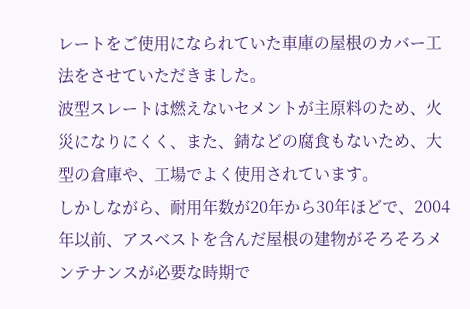レートをご使用になられていた車庫の屋根のカバー工法をさせていただきました。
波型スレートは燃えないセメントが主原料のため、火災になりにくく、また、錆などの腐食もないため、大型の倉庫や、工場でよく使用されています。
しかしながら、耐用年数が20年から30年ほどで、2004年以前、アスベストを含んだ屋根の建物がそろそろメンテナンスが必要な時期で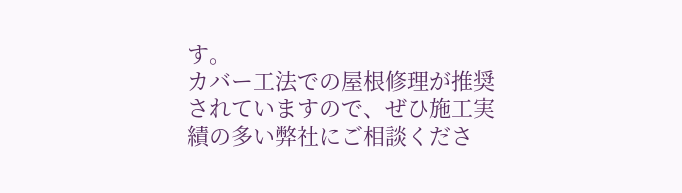す。
カバー工法での屋根修理が推奨されていますので、ぜひ施工実績の多い弊社にご相談くださ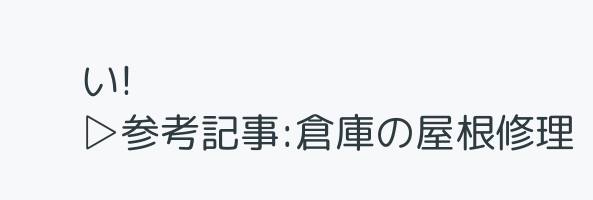い!
▷参考記事:倉庫の屋根修理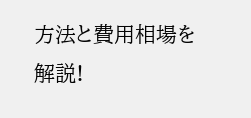方法と費用相場を解説!